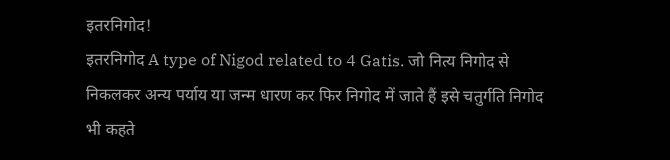इतरनिगोद!
इतरनिगोद A type of Nigod related to 4 Gatis. जो नित्य निगोद से निकलकर अन्य पर्याय या जन्म धारण कर फिर निगोद में जाते हैं इसे चतुर्गति निगोद भी कहते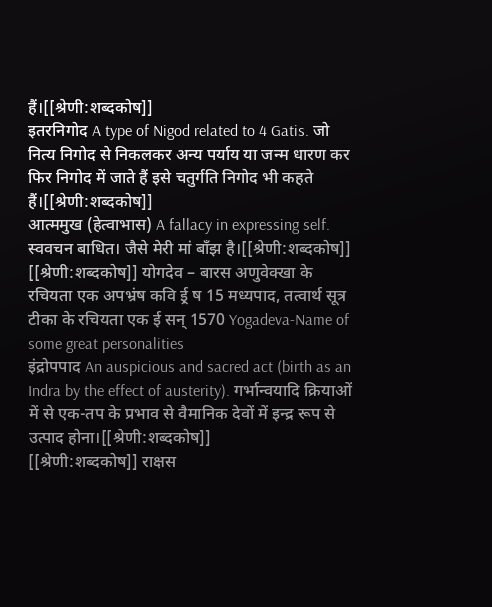हैं।[[श्रेणी:शब्दकोष]]
इतरनिगोद A type of Nigod related to 4 Gatis. जो नित्य निगोद से निकलकर अन्य पर्याय या जन्म धारण कर फिर निगोद में जाते हैं इसे चतुर्गति निगोद भी कहते हैं।[[श्रेणी:शब्दकोष]]
आत्ममुख (हेत्वाभास) A fallacy in expressing self. स्ववचन बाधित। जैसे मेरी मां बाँझ है।[[श्रेणी:शब्दकोष]]
[[श्रेणी:शब्दकोष]] योगदेव – बारस अणुवेक्खा के रचियता एक अपभ्रंष कवि ई्र ष 15 मध्यपाद, तत्वार्थ सूत्र टीका के रचियता एक ई सन् 1570 Yogadeva-Name of some great personalities
इंद्रोपपाद An auspicious and sacred act (birth as an Indra by the effect of austerity). गर्भान्वयादि क्रियाओं में से एक-तप के प्रभाव से वैमानिक देवों में इन्द्र रूप से उत्पाद होना।[[श्रेणी:शब्दकोष]]
[[श्रेणी:शब्दकोष]] राक्षस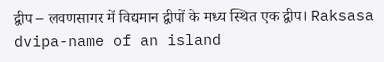द्वीप – लवणसागर में विद्यमान द्वीपों के मध्य स्थित एक द्वीप। Raksasa dvipa-name of an island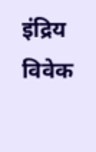इंद्रिय विवेक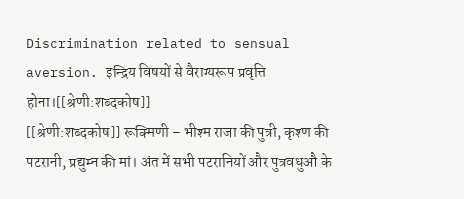Discrimination related to sensual aversion. इन्द्रिय विषयों से वैराग्यरूप प्रवृत्ति होना।[[श्रेणी:शब्दकोष]]
[[श्रेणी:शब्दकोष]] रूक्मिणी – भीश्म राजा की पुत्री, कृश्ण की पटरानी, प्रद्युम्न की मां। अंत में सभी पटरानियों और पुत्रवधुऔ के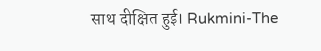साथ दीक्षित हुई। Rukmini-The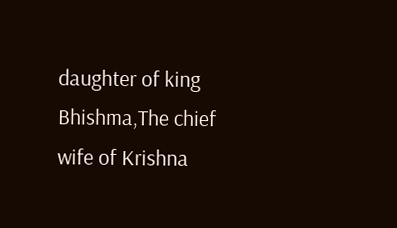daughter of king Bhishma,The chief wife of Krishna